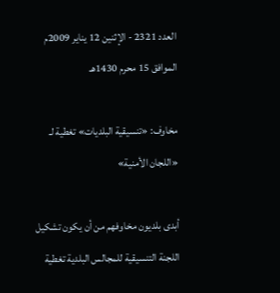العدد 2321 - الإثنين 12 يناير 2009م الموافق 15 محرم 1430هـ

مخاوف: «تنسيقية البلديات» تغطية لـ «اللجان الأمنية»

أبدى بلديون مخاوفهم من أن يكون تشكيل اللجنة التنسيقية للمجالس البلدية تغطية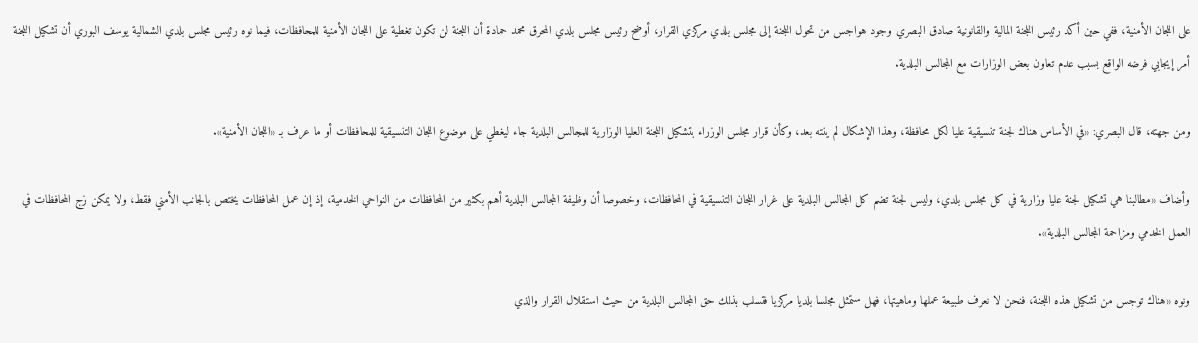على اللجان الأمنية، ففي حين أكد رئيس اللجنة المالية والقانونية صادق البصري وجود هواجس من تحول اللجنة إلى مجلس بلدي مركزي القرار، أوضح رئيس مجلس بلدي المحرق محمد حمادة أن اللجنة لن تكون تغطية على اللجان الأمنية للمحافظات، فيما نوه رئيس مجلس بلدي الشمالية يوسف البوري أن تشكيل اللجنة أمر إيجابي فرضه الواقع بسبب عدم تعاون بعض الوزارات مع المجالس البلدية.

ومن جهته، قال البصري: «في الأساس هناك لجنة تنسيقية عليا لكل محافظة، وهذا الإشكال لم ينته بعد، وكأن قرار مجلس الوزراء بتشكيل اللجنة العليا الوزارية للمجالس البلدية جاء ليغطي على موضوع اللجان التنسيقية للمحافظات أو ما عرف بـ «اللجان الأمنية».

وأضاف «مطالبنا هي تشكيل لجنة عليا وزارية في كل مجلس بلدي، وليس لجنة تضم كل المجالس البلدية على غرار اللجان التنسيقية في المحافظات، وخصوصا أن وظيفة المجالس البلدية أهم بكثير من المحافظات من النواحي الخدمية، إذ إن عمل المحافظات يختص بالجانب الأمني فقط، ولا يمكن زج المحافظات في العمل الخدمي ومزاحمة المجالس البلدية».

ونوه «هناك توجس من تشكيل هذه اللجنة، فنحن لا نعرف طبيعة عملها وماهيتها، فهل ستمثل مجلسا بلديا مركزيا فتسلب بذلك حق المجالس البلدية من حيث استقلال القرار والذي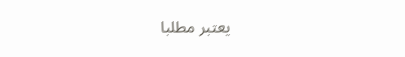يعتبر مطلبا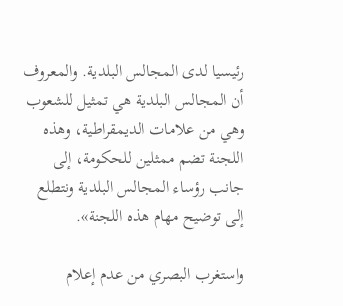رئيسيا لدى المجالس البلدية. والمعروف أن المجالس البلدية هي تمثيل للشعوب وهي من علامات الديمقراطية، وهذه اللجنة تضم ممثلين للحكومة، إلى جانب رؤساء المجالس البلدية ونتطلع إلى توضيح مهام هذه اللجنة».

واستغرب البصري من عدم إعلام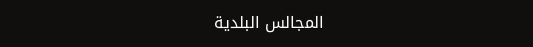المجالس البلدية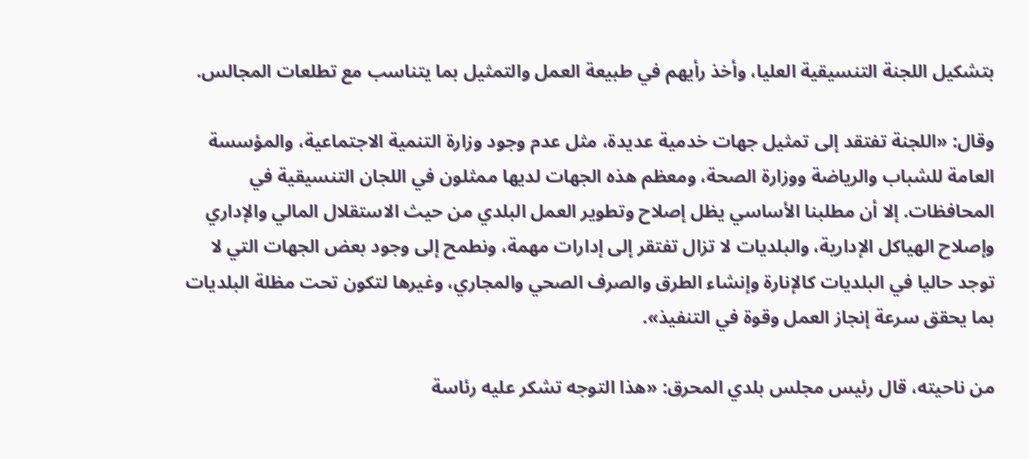بتشكيل اللجنة التنسيقية العليا، وأخذ رأيهم في طبيعة العمل والتمثيل بما يتناسب مع تطلعات المجالس.

وقال: «اللجنة تفتقد إلى تمثيل جهات خدمية عديدة، مثل عدم وجود وزارة التنمية الاجتماعية، والمؤسسة العامة للشباب والرياضة ووزارة الصحة، ومعظم هذه الجهات لديها ممثلون في اللجان التنسيقية في المحافظات. إلا أن مطلبنا الأساسي يظل إصلاح وتطوير العمل البلدي من حيث الاستقلال المالي والإداري وإصلاح الهياكل الإدارية، والبلديات لا تزال تفتقر إلى إدارات مهمة، ونطمح إلى وجود بعض الجهات التي لا توجد حاليا في البلديات كالإنارة وإنشاء الطرق والصرف الصحي والمجاري، وغيرها لتكون تحت مظلة البلديات بما يحقق سرعة إنجاز العمل وقوة في التنفيذ».

من ناحيته، قال رئيس مجلس بلدي المحرق: «هذا التوجه تشكر عليه رئاسة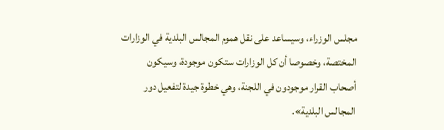مجلس الوزراء، وسيساعد على نقل هموم المجالس البلدية في الوزارات المختصة، وخصوصا أن كل الوزارات ستكون موجودة، وسيكون أصحاب القرار موجودون في اللجنة، وهي خطوة جيدة لتفعيل دور المجالس البلدية».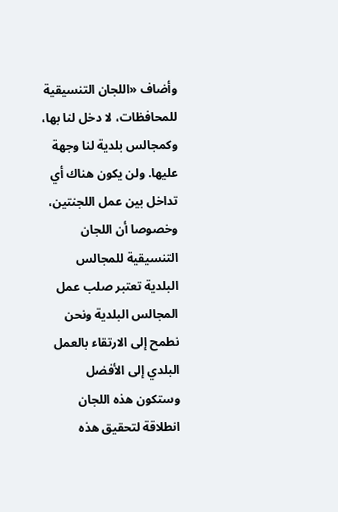وأضاف «اللجان التنسيقية للمحافظات، لا دخل لنا بها، وكمجالس بلدية لنا وجهة عليها. ولن يكون هناك أي تداخل بين عمل اللجنتين، وخصوصا أن اللجان التنسيقية للمجالس البلدية تعتبر صلب عمل المجالس البلدية ونحن نطمح إلى الارتقاء بالعمل البلدي إلى الأفضل وستكون هذه اللجان انطلاقة لتحقيق هذه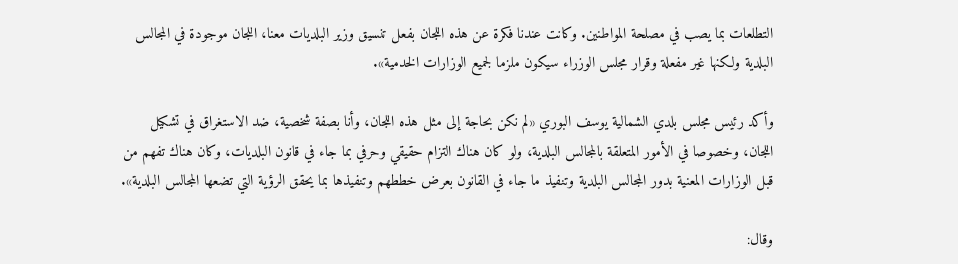التطلعات بما يصب في مصلحة المواطنين. وكانت عندنا فكرة عن هذه اللجان بفعل تنسيق وزير البلديات معنا، اللجان موجودة في المجالس البلدية ولكنها غير مفعلة وقرار مجلس الوزراء سيكون ملزما لجميع الوزارات الخدمية».

وأكد رئيس مجلس بلدي الشمالية يوسف البوري «لم نكن بحاجة إلى مثل هذه اللجان، وأنا بصفة شخصية، ضد الاستغراق في تشكيل اللجان، وخصوصا في الأمور المتعلقة بالمجالس البلدية، ولو كان هناك التزام حقيقي وحرفي بما جاء في قانون البلديات، وكان هناك تفهم من قبل الوزارات المعنية بدور المجالس البلدية وتنفيذ ما جاء في القانون بعرض خططهم وتنفيذها بما يحقق الرؤية التي تضعها المجالس البلدية».

وقال: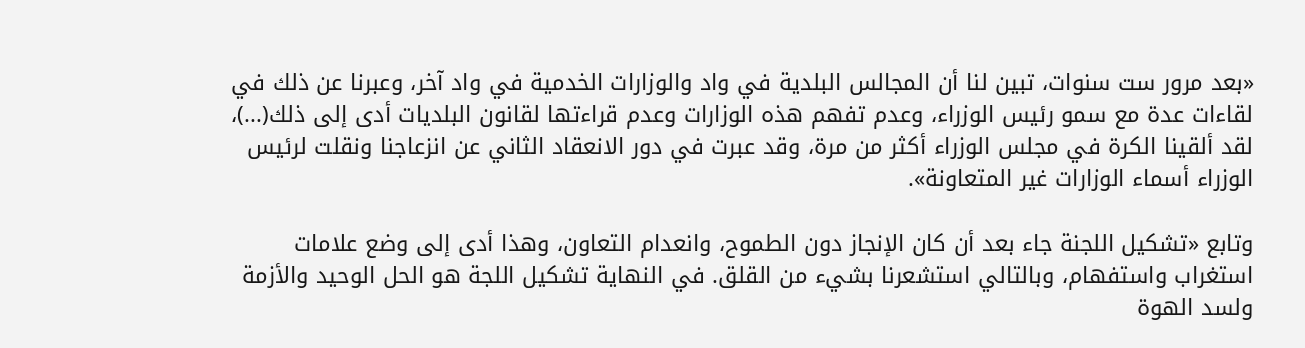«بعد مرور ست سنوات، تبين لنا أن المجالس البلدية في واد والوزارات الخدمية في واد آخر، وعبرنا عن ذلك في لقاءات عدة مع سمو رئيس الوزراء، وعدم تفهم هذه الوزارات وعدم قراءتها لقانون البلديات أدى إلى ذلك(...)، لقد ألقينا الكرة في مجلس الوزراء أكثر من مرة، وقد عبرت في دور الانعقاد الثاني عن انزعاجنا ونقلت لرئيس الوزراء أسماء الوزارات غير المتعاونة».

وتابع «تشكيل اللجنة جاء بعد أن كان الإنجاز دون الطموح، وانعدام التعاون، وهذا أدى إلى وضع علامات استغراب واستفهام، وبالتالي استشعرنا بشيء من القلق. في النهاية تشكيل اللجة هو الحل الوحيد والأزمة ولسد الهوة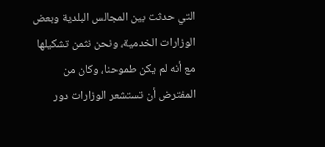التي حدثت بين المجالس البلدية وبعض الوزارات الخدمية، ونحن نثمن تشكيلها مع أنه لم يكن طموحنا، وكان من المفترض أن تستشعر الوزارات دور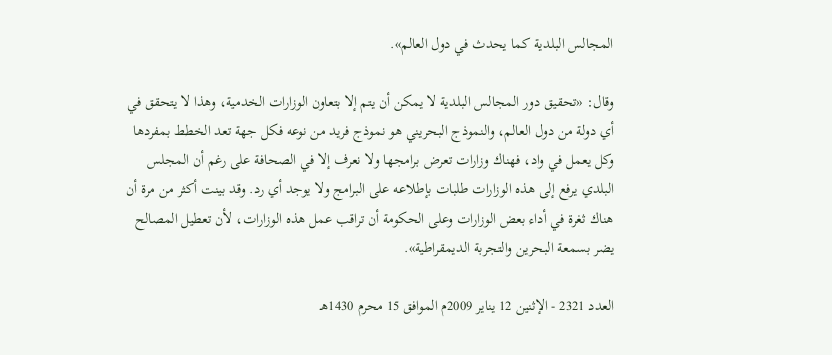المجالس البلدية كما يحدث في دول العالم».

وقال: «تحقيق دور المجالس البلدية لا يمكن أن يتم إلا بتعاون الوزارات الخدمية، وهذا لا يتحقق في أي دولة من دول العالم، والنموذج البحريني هو نموذج فريد من نوعه فكل جهة تعد الخطط بمفردها وكل يعمل في واد، فهناك وزارات تعرض برامجها ولا نعرف إلا في الصحافة على رغم أن المجلس البلدي يرفع إلى هذه الوزارات طلبات بإطلاعه على البرامج ولا يوجد أي رد. وقد بينت أكثر من مرة أن هناك ثغرة في أداء بعض الوزارات وعلى الحكومة أن تراقب عمل هذه الوزارات، لأن تعطيل المصالح يضر بسمعة البحرين والتجربة الديمقراطية».

العدد 2321 - الإثنين 12 يناير 2009م الموافق 15 محرم 1430هـ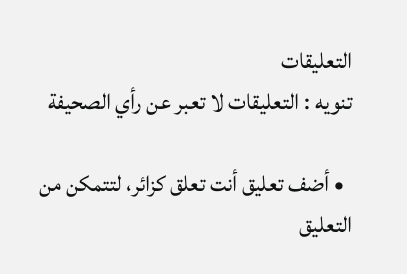التعليقات
تنويه : التعليقات لا تعبر عن رأي الصحيفة

  • أضف تعليق أنت تعلق كزائر، لتتمكن من التعليق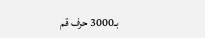بـ3000 حرف قم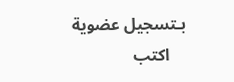بـتسجيل عضوية
    اكتب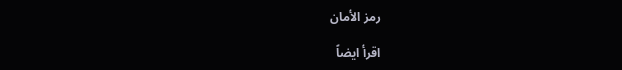رمز الأمان

اقرأ ايضاً